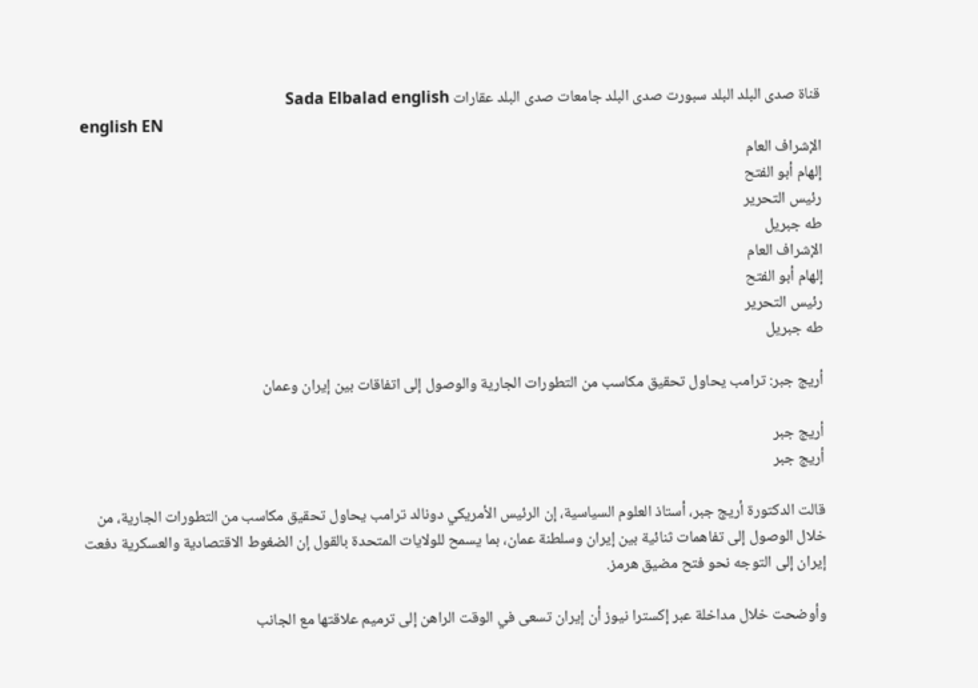قناة صدى البلد البلد سبورت صدى البلد جامعات صدى البلد عقارات Sada Elbalad english
english EN
الإشراف العام
إلهام أبو الفتح
رئيس التحرير
طه جبريل
الإشراف العام
إلهام أبو الفتح
رئيس التحرير
طه جبريل

أريج جبر: ترامب يحاول تحقيق مكاسب من التطورات الجارية والوصول إلى اتفاقات بين إيران وعمان

أريج جبر
أريج جبر

قالت الدكتورة أريج جبر، أستاذ العلوم السياسية، إن الرئيس الأمريكي دونالد ترامب يحاول تحقيق مكاسب من التطورات الجارية، من خلال الوصول إلى تفاهمات ثنائية بين إيران وسلطنة عمان، بما يسمح للولايات المتحدة بالقول إن الضغوط الاقتصادية والعسكرية دفعت إيران إلى التوجه نحو فتح مضيق هرمز.

وأوضحت خلال مداخلة عبر إكسترا نيوز أن إيران تسعى في الوقت الراهن إلى ترميم علاقتها مع الجانب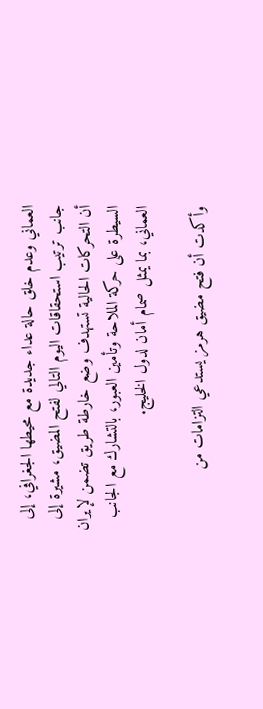العماني وعدم خلق حالة عداء جديدة مع محيطها الجغرافي، إلى جانب ترتيب استحقاقات اليوم التالي لفتح المضيق، مشيرة إلى أن التحركات الحالية تستهدف وضع خارطة طريق تضمن لإيران السيطرة على حركة الملاحة وتأمين العبور، بالتشارك مع الجانب العماني، بما يمثل صمام أمان لدول الخليج.

وأكدت أن فتح مضيق هرمز يستدعي التزامات من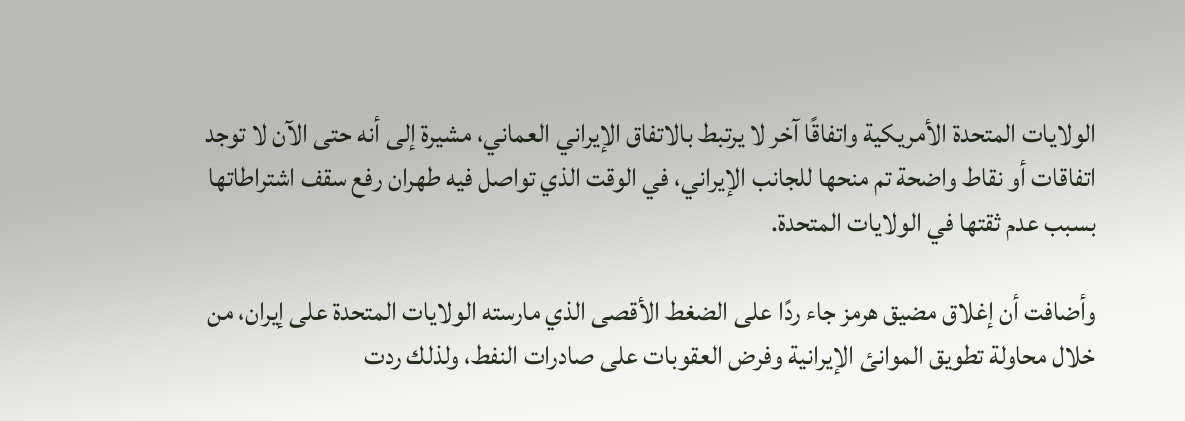الولايات المتحدة الأمريكية واتفاقًا آخر لا يرتبط بالاتفاق الإيراني العماني، مشيرة إلى أنه حتى الآن لا توجد اتفاقات أو نقاط واضحة تم منحها للجانب الإيراني، في الوقت الذي تواصل فيه طهران رفع سقف اشتراطاتها بسبب عدم ثقتها في الولايات المتحدة.

وأضافت أن إغلاق مضيق هرمز جاء ردًا على الضغط الأقصى الذي مارسته الولايات المتحدة على إيران، من خلال محاولة تطويق الموانئ الإيرانية وفرض العقوبات على صادرات النفط، ولذلك ردت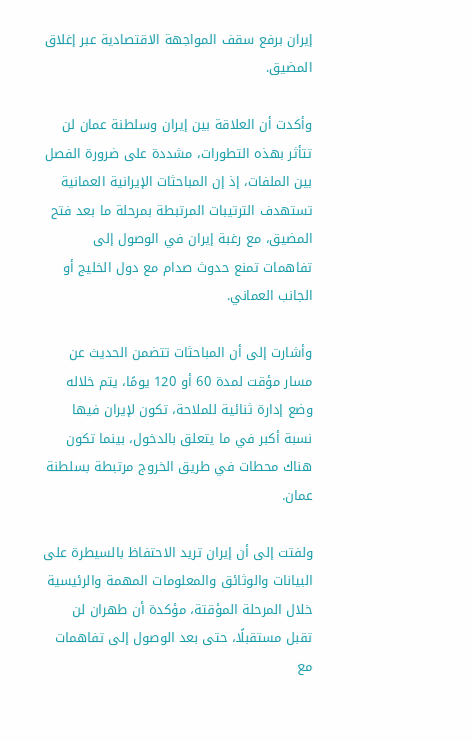إيران برفع سقف المواجهة الاقتصادية عبر إغلاق المضيق.

وأكدت أن العلاقة بين إيران وسلطنة عمان لن تتأثر بهذه التطورات، مشددة على ضرورة الفصل بين الملفات، إذ إن المباحثات الإيرانية العمانية تستهدف الترتيبات المرتبطة بمرحلة ما بعد فتح المضيق، مع رغبة إيران في الوصول إلى تفاهمات تمنع حدوث صدام مع دول الخليج أو الجانب العماني.

وأشارت إلى أن المباحثات تتضمن الحديث عن مسار مؤقت لمدة 60 أو 120 يومًا، يتم خلاله وضع إدارة ثنائية للملاحة، تكون لإيران فيها نسبة أكبر في ما يتعلق بالدخول، بينما تكون هناك محطات في طريق الخروج مرتبطة بسلطنة عمان.

ولفتت إلى أن إيران تريد الاحتفاظ بالسيطرة على البيانات والوثائق والمعلومات المهمة والرئيسية خلال المرحلة المؤقتة، مؤكدة أن طهران لن تقبل مستقبلًا، حتى بعد الوصول إلى تفاهمات مع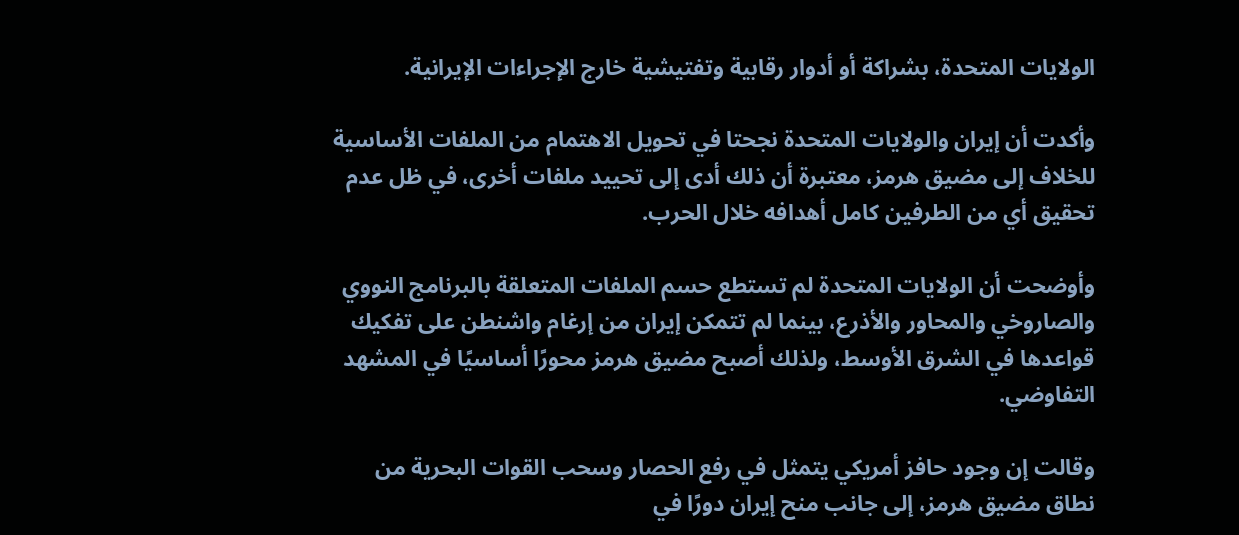الولايات المتحدة، بشراكة أو أدوار رقابية وتفتيشية خارج الإجراءات الإيرانية.

وأكدت أن إيران والولايات المتحدة نجحتا في تحويل الاهتمام من الملفات الأساسية للخلاف إلى مضيق هرمز، معتبرة أن ذلك أدى إلى تحييد ملفات أخرى، في ظل عدم تحقيق أي من الطرفين كامل أهدافه خلال الحرب.

وأوضحت أن الولايات المتحدة لم تستطع حسم الملفات المتعلقة بالبرنامج النووي والصاروخي والمحاور والأذرع، بينما لم تتمكن إيران من إرغام واشنطن على تفكيك قواعدها في الشرق الأوسط، ولذلك أصبح مضيق هرمز محورًا أساسيًا في المشهد التفاوضي.

وقالت إن وجود حافز أمريكي يتمثل في رفع الحصار وسحب القوات البحرية من نطاق مضيق هرمز، إلى جانب منح إيران دورًا في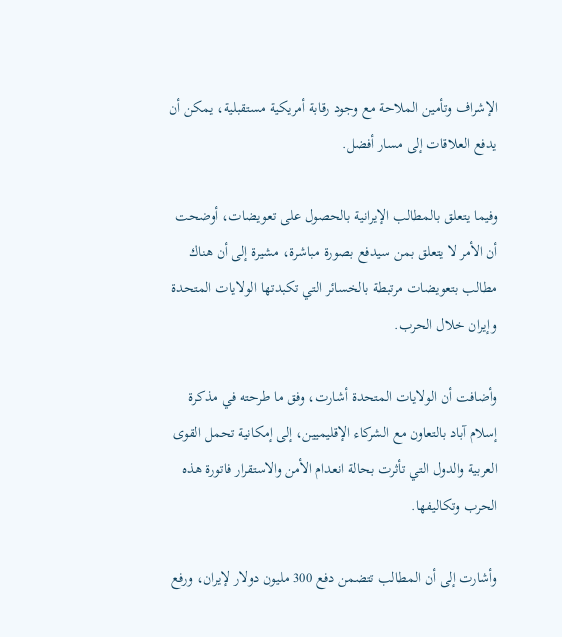الإشراف وتأمين الملاحة مع وجود رقابة أمريكية مستقبلية، يمكن أن يدفع العلاقات إلى مسار أفضل.

وفيما يتعلق بالمطالب الإيرانية بالحصول على تعويضات، أوضحت أن الأمر لا يتعلق بمن سيدفع بصورة مباشرة، مشيرة إلى أن هناك مطالب بتعويضات مرتبطة بالخسائر التي تكبدتها الولايات المتحدة وإيران خلال الحرب.

وأضافت أن الولايات المتحدة أشارت، وفق ما طرحته في مذكرة إسلام آباد بالتعاون مع الشركاء الإقليميين، إلى إمكانية تحمل القوى العربية والدول التي تأثرت بحالة انعدام الأمن والاستقرار فاتورة هذه الحرب وتكاليفها.

وأشارت إلى أن المطالب تتضمن دفع 300 مليون دولار لإيران، ورفع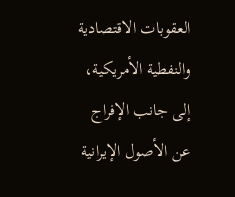العقوبات الاقتصادية والنفطية الأمريكية، إلى جانب الإفراج عن الأصول الإيرانية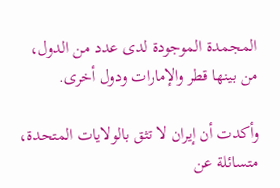المجمدة الموجودة لدى عدد من الدول، من بينها قطر والإمارات ودول أخرى.

وأكدت أن إيران لا تثق بالولايات المتحدة، متسائلة عن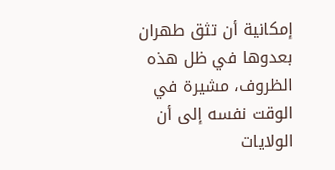إمكانية أن تثق طهران بعدوها في ظل هذه الظروف، مشيرة في الوقت نفسه إلى أن الولايات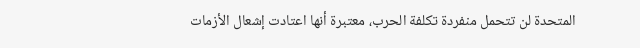المتحدة لن تتحمل منفردة تكلفة الحرب، معتبرة أنها اعتادت إشعال الأزمات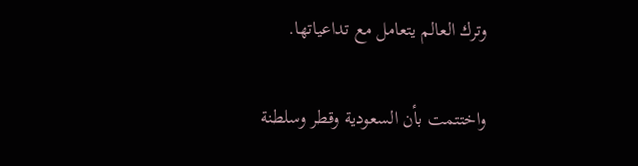وترك العالم يتعامل مع تداعياتها.

واختتمت بأن السعودية وقطر وسلطنة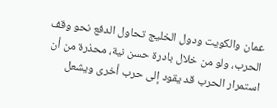عمان والكويت ودول الخليج تحاول الدفع نحو وقف الحرب، ولو من خلال بادرة حسن نية، محذرة من أن استمرار الحرب قد يقود إلى حرب أخرى ويشعل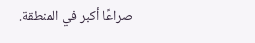صراعًا أكبر في المنطقة.